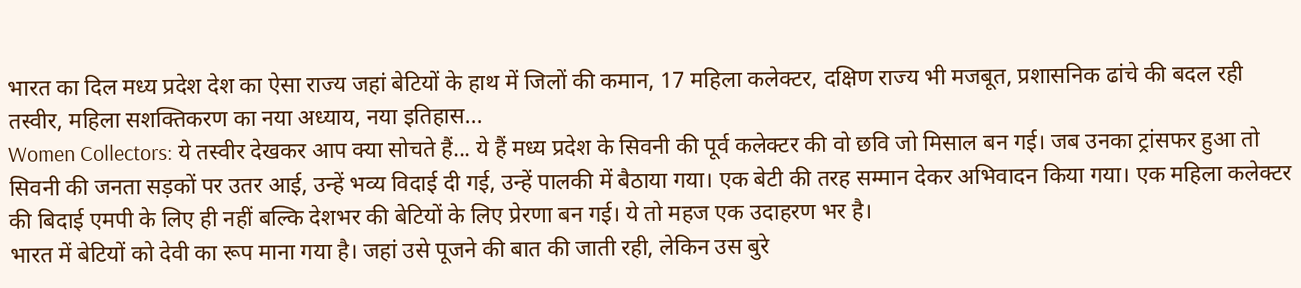भारत का दिल मध्य प्रदेश देश का ऐसा राज्य जहां बेटियों के हाथ में जिलों की कमान, 17 महिला कलेक्टर, दक्षिण राज्य भी मजबूत, प्रशासनिक ढांचे की बदल रही तस्वीर, महिला सशक्तिकरण का नया अध्याय, नया इतिहास...
Women Collectors: ये तस्वीर देखकर आप क्या सोचते हैं... ये हैं मध्य प्रदेश के सिवनी की पूर्व कलेक्टर की वो छवि जो मिसाल बन गई। जब उनका ट्रांसफर हुआ तो सिवनी की जनता सड़कों पर उतर आई, उन्हें भव्य विदाई दी गई, उन्हें पालकी में बैठाया गया। एक बेटी की तरह सम्मान देकर अभिवादन किया गया। एक महिला कलेक्टर की बिदाई एमपी के लिए ही नहीं बल्कि देशभर की बेटियों के लिए प्रेरणा बन गई। ये तो महज एक उदाहरण भर है।
भारत में बेटियों को देवी का रूप माना गया है। जहां उसे पूजने की बात की जाती रही, लेकिन उस बुरे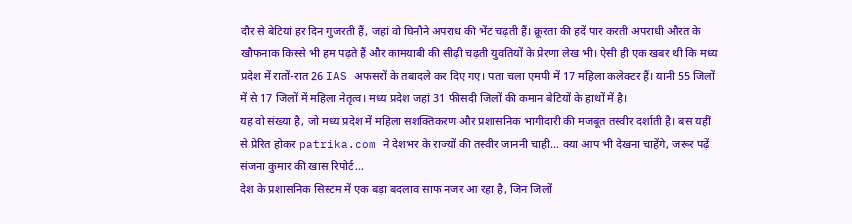दौर से बेटियां हर दिन गुजरती हैं, जहां वो घिनौने अपराध की भेंट चढ़ती हैं। क्रूरता की हदें पार करती अपराधी औरत के खौफनाक किस्से भी हम पढ़ते हैं और कामयाबी की सीढ़ी चढ़ती युवतियों के प्रेरणा लेख भी। ऐसी ही एक खबर थी कि मध्य प्रदेश में रातों-रात 26 IAS अफसरों के तबादले कर दिए गए। पता चला एमपी में 17 महिला कलेक्टर हैं। यानी 55 जिलों में से 17 जिलों में महिला नेतृत्व। मध्य प्रदेश जहां 31 फीसदी जिलों की कमान बेटियों के हाथों में है।
यह वो संख्या है, जो मध्य प्रदेश में महिला सशक्तिकरण और प्रशासनिक भागीदारी की मजबूत तस्वीर दर्शाती है। बस यहीं से प्रेरित होकर patrika.com ने देशभर के राज्यों की तस्वीर जाननी चाही… क्या आप भी देखना चाहेंगे, जरूर पढ़ें संजना कुमार की खास रिपोर्ट…
देश के प्रशासनिक सिस्टम में एक बड़ा बदलाव साफ नजर आ रहा है, जिन जिलों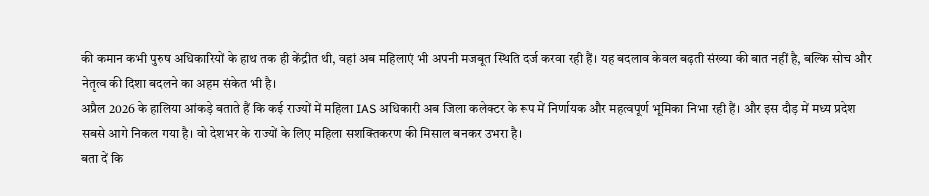की कमान कभी पुरुष अधिकारियों के हाथ तक ही केंद्रीत थी, वहां अब महिलाएं भी अपनी मजबूत स्थिति दर्ज करवा रही हैं। यह बदलाव केवल बढ़ती संख्या की बात नहीं है, बल्कि सोच और नेतृत्व की दिशा बदलने का अहम संकेत भी है।
अप्रैल 2026 के हालिया आंकड़े बताते हैं कि कई राज्यों में महिला IAS अधिकारी अब जिला कलेक्टर के रूप में निर्णायक और महत्वपूर्ण भूमिका निभा रही हैं। और इस दौड़ में मध्य प्रदेश सबसे आगे निकल गया है। वो देशभर के राज्यों के लिए महिला सशक्तिकरण की मिसाल बनकर उभरा है।
बता दें कि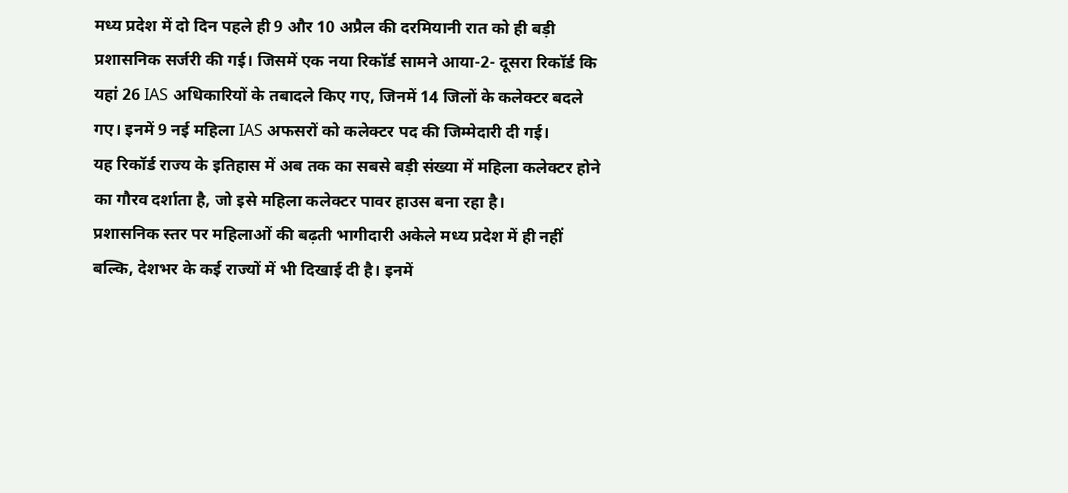मध्य प्रदेश में दो दिन पहले ही 9 और 10 अप्रैल की दरमियानी रात को ही बड़ी प्रशासनिक सर्जरी की गई। जिसमें एक नया रिकॉर्ड सामने आया-2- दूसरा रिकॉर्ड कि यहां 26 IAS अधिकारियों के तबादले किए गए, जिनमें 14 जिलों के कलेक्टर बदले गए। इनमें 9 नई महिला IAS अफसरों को कलेक्टर पद की जिम्मेदारी दी गई।
यह रिकॉर्ड राज्य के इतिहास में अब तक का सबसे बड़ी संख्या में महिला कलेक्टर होने का गौरव दर्शाता है, जो इसे महिला कलेक्टर पावर हाउस बना रहा है।
प्रशासनिक स्तर पर महिलाओं की बढ़ती भागीदारी अकेले मध्य प्रदेश में ही नहीं बल्कि, देशभर के कई राज्यों में भी दिखाई दी है। इनमें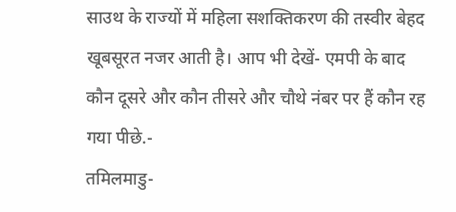साउथ के राज्यों में महिला सशक्तिकरण की तस्वीर बेहद खूबसूरत नजर आती है। आप भी देखें- एमपी के बाद कौन दूसरे और कौन तीसरे और चौथे नंबर पर हैं कौन रह गया पीछे.-
तमिलमाडु-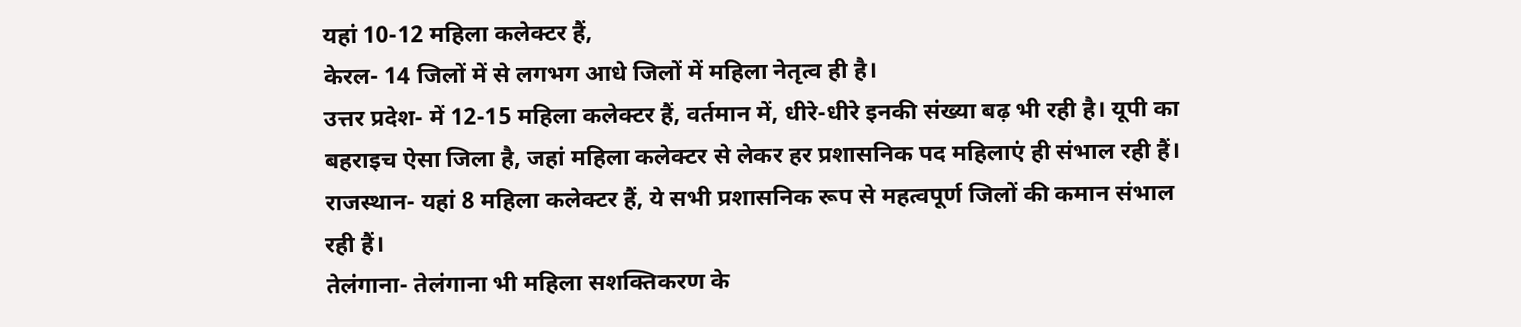यहां 10-12 महिला कलेक्टर हैं,
केरल- 14 जिलों में से लगभग आधे जिलों में महिला नेतृत्व ही है।
उत्तर प्रदेश- में 12-15 महिला कलेक्टर हैं, वर्तमान में, धीरे-धीरे इनकी संख्या बढ़ भी रही है। यूपी का बहराइच ऐसा जिला है, जहां महिला कलेक्टर से लेकर हर प्रशासनिक पद महिलाएं ही संभाल रही हैं।
राजस्थान- यहां 8 महिला कलेक्टर हैं, ये सभी प्रशासनिक रूप से महत्वपूर्ण जिलों की कमान संभाल रही हैं।
तेलंगाना- तेलंगाना भी महिला सशक्तिकरण के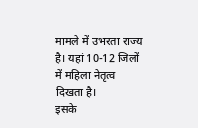मामले में उभरता राज्य है। यहां 10-12 जिलों में महिला नेतृत्व दिखता है।
इसके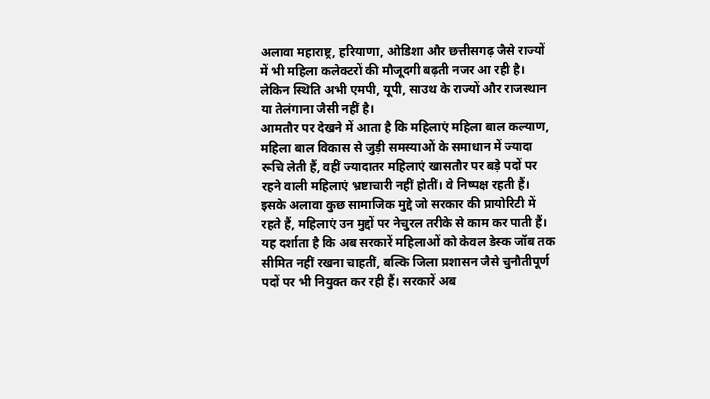अलावा महाराष्ट्र, हरियाणा, ओडिशा और छत्तीसगढ़ जैसे राज्यों में भी महिला कलेक्टरों की मौजूदगी बढ़ती नजर आ रही है। लेकिन स्थिति अभी एमपी, यूपी, साउथ के राज्यों और राजस्थान या तेलंगाना जैसी नहीं है।
आमतौर पर देखने में आता है कि महिलाएं महिला बाल कल्याण, महिला बाल विकास से जुड़ी समस्याओं के समाधान में ज्यादा रूचि लेती हैं, वहीं ज्यादातर महिलाएं खासतौर पर बड़े पदों पर रहने वाली महिलाएं भ्रष्टाचारी नहीं होतीं। वे निष्पक्ष रहती हैं। इसके अलावा कुछ सामाजिक मुद्दे जो सरकार की प्रायोरिटी में रहते हैं, महिलाएं उन मुद्दों पर नेचुरल तरीके से काम कर पाती हैं।
यह दर्शाता है कि अब सरकारें महिलाओं को केवल डेस्क जॉब तक सीमित नहीं रखना चाहतीं, बल्कि जिला प्रशासन जैसे चुनौतीपूर्ण पदों पर भी नियुक्त कर रही हैं। सरकारें अब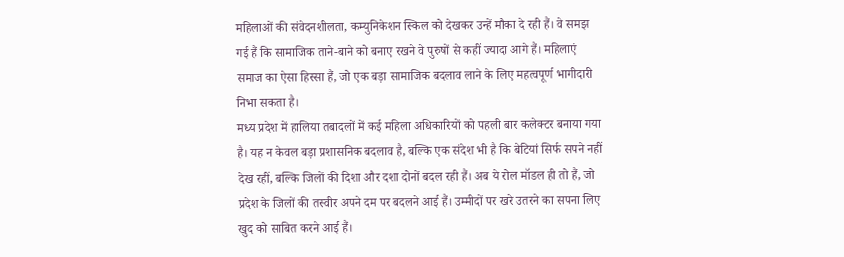महिलाओं की संवेदनशीलता, कम्युनिकेशन स्किल को देखकर उन्हें मौका दे रही हैं। वे समझ गई हैं कि सामाजिक ताने-बाने को बनाए रखने वे पुरुषों से कहीं ज्यादा आगे हैं। महिलाएं समाज का ऐसा हिस्सा हैं, जो एक बड़ा सामाजिक बदलाव लाने के लिए महत्वपूर्ण भागीदारी निभा सकता है।
मध्य प्रदेश में हालिया तबादलों में कई महिला अधिकारियों को पहली बार कलेक्टर बनाया गया है। यह न केवल बड़ा प्रशासनिक बदलाव है, बल्कि एक संदेश भी है कि बेटियां सिर्फ सपने नहीं देख रहीं, बल्कि जिलों की दिशा और दशा दोनों बदल रही हैं। अब ये रोल मॉडल ही तो हैं, जो प्रदेश के जिलों की तस्वीर अपने दम पर बदलने आई हैं। उम्मीदों पर खरे उतरने का सपना लिए खुद को साबित करने आई हैं।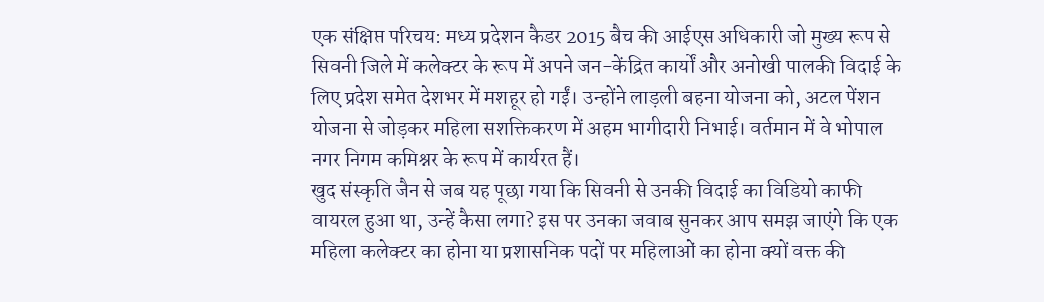एक संक्षिप्त परिचय: मध्य प्रदेशन कैडर 2015 बैच की आईएस अधिकारी जो मुख्य रूप से सिवनी जिले में कलेक्टर के रूप में अपने जन-केंद्रित कार्यों और अनोखी पालकी विदाई के लिए प्रदेश समेत देशभर में मशहूर हो गईं। उन्होंने लाड़ली बहना योजना को, अटल पेंशन योजना से जोड़कर महिला सशक्तिकरण में अहम भागीदारी निभाई। वर्तमान में वे भोपाल नगर निगम कमिश्नर के रूप में कार्यरत हैं।
खुद संस्कृति जैन से जब यह पूछा गया कि सिवनी से उनकी विदाई का विडियो काफी वायरल हुआ था, उन्हें कैसा लगा? इस पर उनका जवाब सुनकर आप समझ जाएंगे कि एक महिला कलेक्टर का होना या प्रशासनिक पदों पर महिलाओं का होना क्यों वक्त की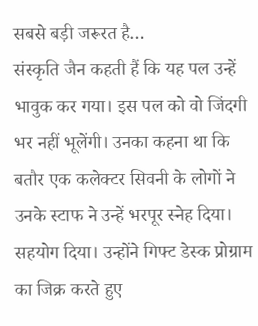सबसे बड़ी जरूरत है…
संस्कृति जैन कहती हैं कि यह पल उन्हें भावुक कर गया। इस पल को वो जिंदगी भर नहीं भूलेंगी। उनका कहना था कि बतौर एक कलेक्टर सिवनी के लोगों ने उनके स्टाफ ने उन्हें भरपूर स्नेह दिया। सहयोग दिया। उन्होंने गिफ्ट डेस्क प्रोग्राम का जिक्र करते हुए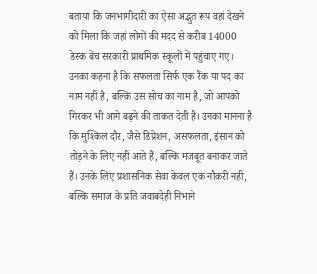बताया कि जनभागीदारी का ऐसा अद्भुत रूप वहां देखने को मिला कि जहां लोगों की मदद से करीब 14000 डेस्क बेंच सरकारी प्राथमिक स्कूलों में पहुंचाए गए।
उनका कहना है कि सफलता सिर्फ एक रैंक या पद का नाम नहीं है, बल्कि उस सोच का नाम है, जो आपको गिरकर भी आगे बढ़ने की ताकत देती है। उनका मानना है कि मुश्किल दौर, जैसे डिप्रेशन, असफलता, इंसान को तोड़ने के लिए नहीं आते हैं, बल्कि मजबूत बनाकर जाते हैं। उनके लिए प्रशासनिक सेवा केवल एक नौकरी नहीं, बल्कि समाज के प्रति जवाबदेही निभाने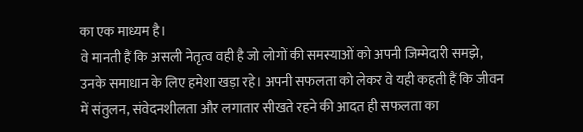का एक माध्यम है।
वे मानती हैं कि असली नेतृत्व वही है जो लोगों की समस्याओं को अपनी जिम्मेदारी समझे, उनके समाधान के लिए हमेशा खड़ा रहे। अपनी सफलता को लेकर वे यही कहती हैं कि जीवन में संतुलन, संवेदनशीलता और लगातार सीखते रहने की आदत ही सफलता का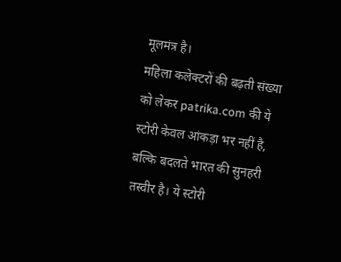मूलमंत्र है।
महिला कलेक्टरों की बढ़ती संख्या को लेकर patrika.com की ये स्टोरी केवल आंकड़ा भर नहीं है, बल्कि बदलते भारत की सुनहरी तस्वीर है। ये स्टोरी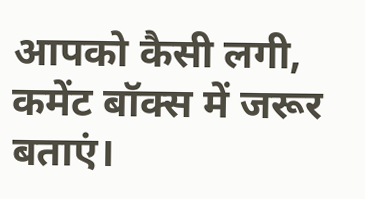आपको कैसी लगी, कमेंट बॉक्स में जरूर बताएं।